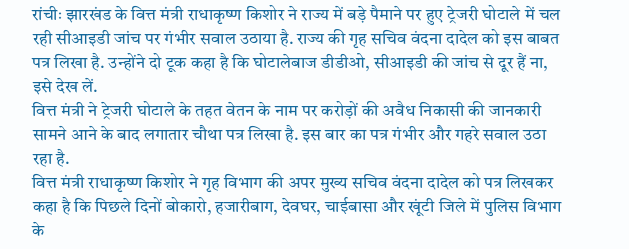रांचीः झारखंड के वित्त मंत्री राधाकृष्ण किशोर ने राज्य में बड़े पैमाने पर हुए ट्रेजरी घोटाले में चल रही सीआइडी जांच पर गंभीर सवाल उठाया है. राज्य की गृह सचिव वंदना दादेल को इस बाबत पत्र लिखा है. उन्होंने दो टूक कहा है कि घोटालेबाज डीडीओ, सीआइडी की जांच से दूर हैं ना, इसे देख लें.
वित्त मंत्री ने ट्रेजरी घोटाले के तहत वेतन के नाम पर करोड़ों की अवैध निकासी की जानकारी सामने आने के बाद लगातार चौथा पत्र लिखा है. इस बार का पत्र गंभीर और गहरे सवाल उठा रहा है.
वित्त मंत्री राधाकृष्ण किशोर ने गृह विभाग की अपर मुख्य सचिव वंदना दादेल को पत्र लिखकर कहा है कि पिछले दिनों बोकारो, हजारीबाग, देवघर, चाईबासा और खूंटी जिले में पुलिस विभाग के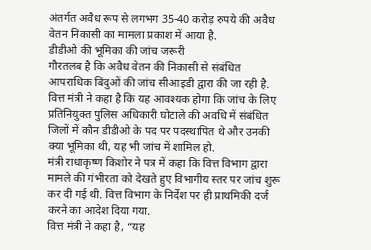अंतर्गत अवैध रूप से लगभग 35-40 करोड़ रुपये की अवैध वेतन निकासी का मामला प्रकाश में आया है.
डीडीओ की भूमिका की जांच जरूरी
गौरतलब है कि अवैध वेतन की निकासी से संबंधित आपराधिक बिंदुओं की जांच सीआइडी द्वारा की जा रही है.
वित्त मंत्री ने कहा है कि यह आवश्यक होगा कि जांच के लिए प्रतिनियुक्त पुलिस अधिकारी घोटाले की अवधि में संबंधित जिलों में कौन डीडीओ के पद पर पदस्थापित थे और उनकी क्या भूमिका थी, यह भी जांच में शामिल हो.
मंत्री राधाकृष्ण किशोर ने पत्र में कहा कि वित्त विभाग द्वारा मामले की गंभीरता को देखते हुए विभागीय स्तर पर जांच शुरू कर दी गई थी. वित्त विभाग के निर्देश पर ही प्राथमिकी दर्ज करने का आदेश दिया गया.
वित्त मंत्री ने कहा है, “यह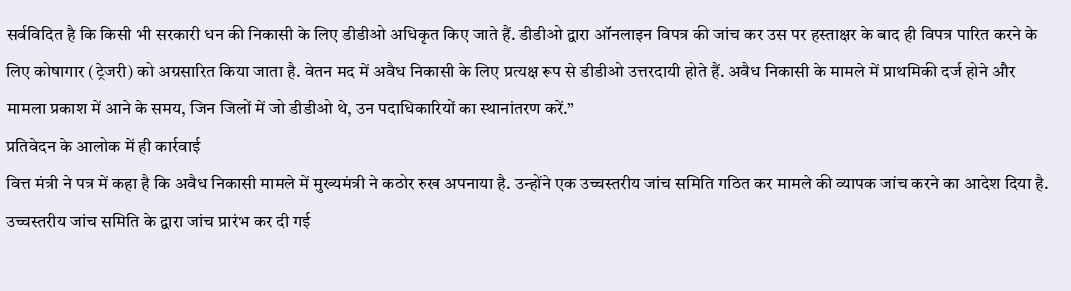सर्वविदित है कि किसी भी सरकारी धन की निकासी के लिए डीडीओ अधिकृत किए जाते हैं. डीडीओ द्वारा ऑनलाइन विपत्र की जांच कर उस पर हस्ताक्षर के बाद ही विपत्र पारित करने के लिए कोषागार (ट्रेजरी) को अग्रसारित किया जाता है. वेतन मद में अवैध निकासी के लिए प्रत्यक्ष रूप से डीडीओ उत्तरदायी होते हैं. अवैध निकासी के मामले में प्राथमिकी दर्ज होने और मामला प्रकाश में आने के समय, जिन जिलों में जो डीडीओ थे, उन पदाधिकारियों का स्थानांतरण करें.”
प्रतिवेदन के आलोक में ही कार्रवाई
वित्त मंत्री ने पत्र में कहा है कि अवैध निकासी मामले में मुख्यमंत्री ने कठोर रुख अपनाया है. उन्होंने एक उच्चस्तरीय जांच समिति गठित कर मामले की व्यापक जांच करने का आदेश दिया है. उच्चस्तरीय जांच समिति के द्वारा जांच प्रारंभ कर दी गई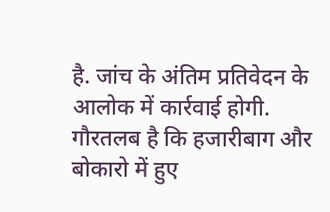है. जांच के अंतिम प्रतिवेदन के आलोक में कार्रवाई होगी.
गौरतलब है कि हजारीबाग और बोकारो में हुए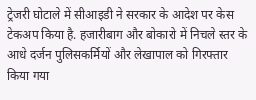ट्रेजरी घोटाले में सीआइडी ने सरकार के आदेश पर केस टेकअप किया है. हजारीबाग और बोकारो में निचले स्तर के आधे दर्जन पुलिसकर्मियों और लेखापाल को गिरफ्तार किया गया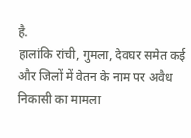है.
हालांकि रांची, गुमला, देवघर समेत कई और जिलों में वेतन के नाम पर अवैध निकासी का मामला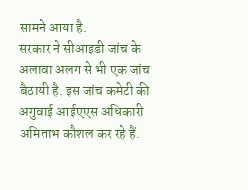सामने आया है.
सरकार ने सीआइडी जांच के अलावा अलग से भी एक जांच बैठायी है. इस जांच कमेटी की अगुवाई आईएएस अधिकारी अमिताभ कौशल कर रहे हैं.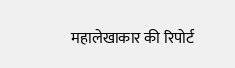महालेखाकार की रिपोर्ट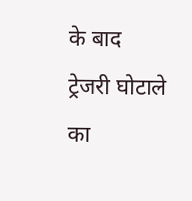के बाद ट्रेजरी घोटाले का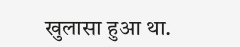खुलासा हुआ था.